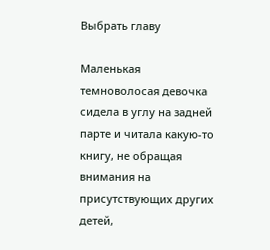Выбрать главу

Маленькая темноволосая девочка сидела в углу на задней парте и читала какую-то книгу, не обращая внимания на присутствующих других детей,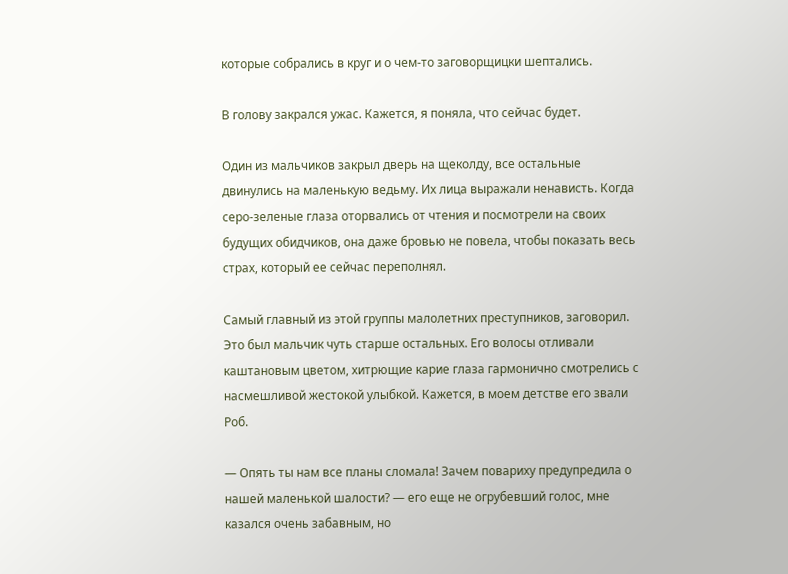которые собрались в круг и о чем-то заговорщицки шептались.

В голову закрался ужас. Кажется, я поняла, что сейчас будет.

Один из мальчиков закрыл дверь на щеколду, все остальные двинулись на маленькую ведьму. Их лица выражали ненависть. Когда серо-зеленые глаза оторвались от чтения и посмотрели на своих будущих обидчиков, она даже бровью не повела, чтобы показать весь страх, который ее сейчас переполнял.

Самый главный из этой группы малолетних преступников, заговорил. Это был мальчик чуть старше остальных. Его волосы отливали каштановым цветом, хитрющие карие глаза гармонично смотрелись с насмешливой жестокой улыбкой. Кажется, в моем детстве его звали Роб.

— Опять ты нам все планы сломала! Зачем повариху предупредила о нашей маленькой шалости? — его еще не огрубевший голос, мне казался очень забавным, но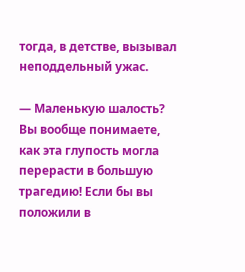тогда, в детстве, вызывал неподдельный ужас.

— Маленькую шалость? Вы вообще понимаете, как эта глупость могла перерасти в большую трагедию! Если бы вы положили в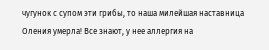чугунок с супом эти грибы, то наша милейшая наставница Оления умерла! Все знают, у нее аллергия на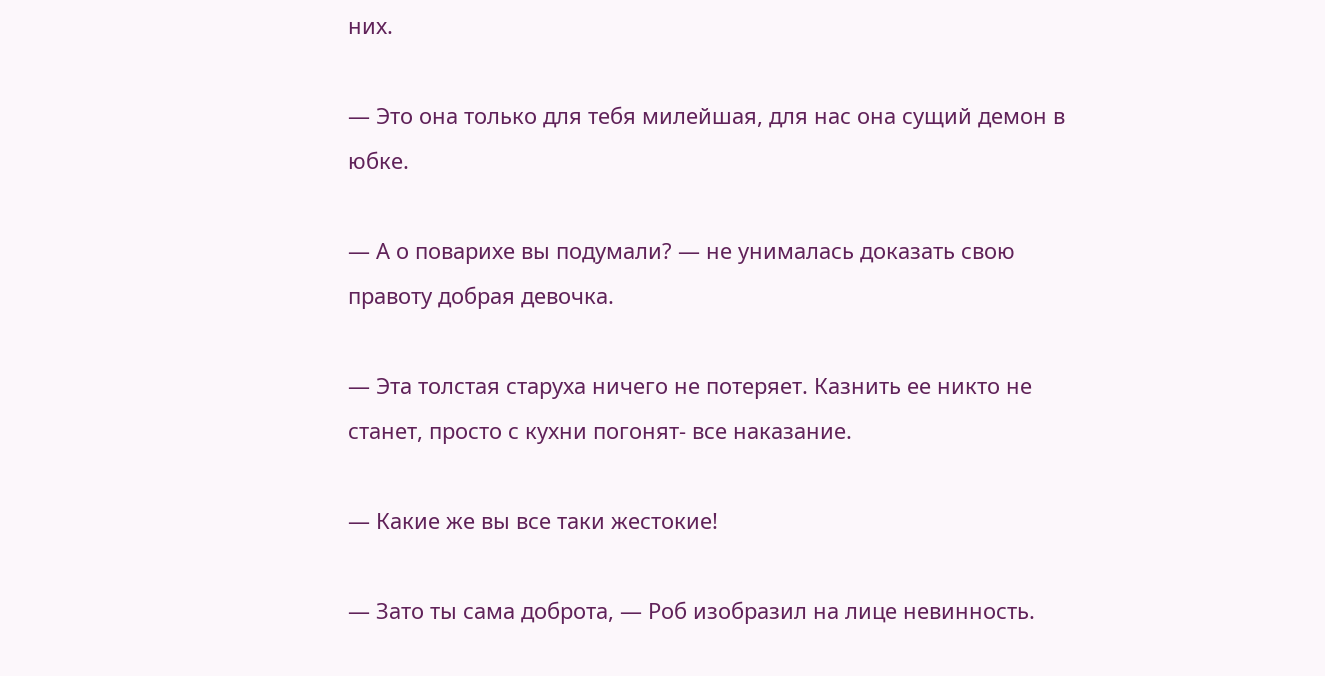них.

— Это она только для тебя милейшая, для нас она сущий демон в юбке.

— А о поварихе вы подумали? — не унималась доказать свою правоту добрая девочка.

— Эта толстая старуха ничего не потеряет. Казнить ее никто не станет, просто с кухни погонят- все наказание.

— Какие же вы все таки жестокие!

— Зато ты сама доброта, — Роб изобразил на лице невинность.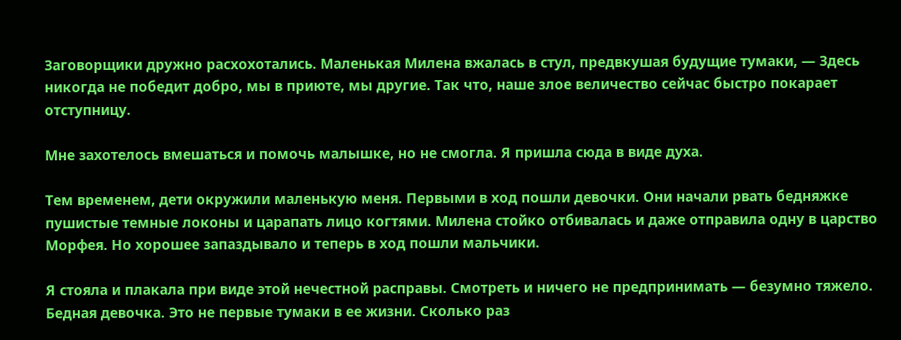Заговорщики дружно расхохотались. Маленькая Милена вжалась в стул, предвкушая будущие тумаки, — Здесь никогда не победит добро, мы в приюте, мы другие. Так что, наше злое величество сейчас быстро покарает отступницу.

Мне захотелось вмешаться и помочь малышке, но не смогла. Я пришла сюда в виде духа.

Тем временем, дети окружили маленькую меня. Первыми в ход пошли девочки. Они начали рвать бедняжке пушистые темные локоны и царапать лицо когтями. Милена стойко отбивалась и даже отправила одну в царство Морфея. Но хорошее запаздывало и теперь в ход пошли мальчики.

Я стояла и плакала при виде этой нечестной расправы. Смотреть и ничего не предпринимать — безумно тяжело. Бедная девочка. Это не первые тумаки в ее жизни. Сколько раз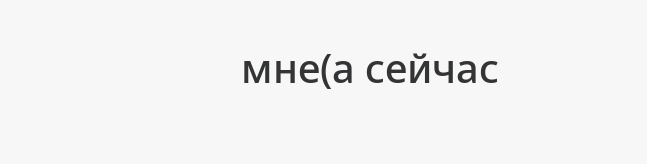мне(а сейчас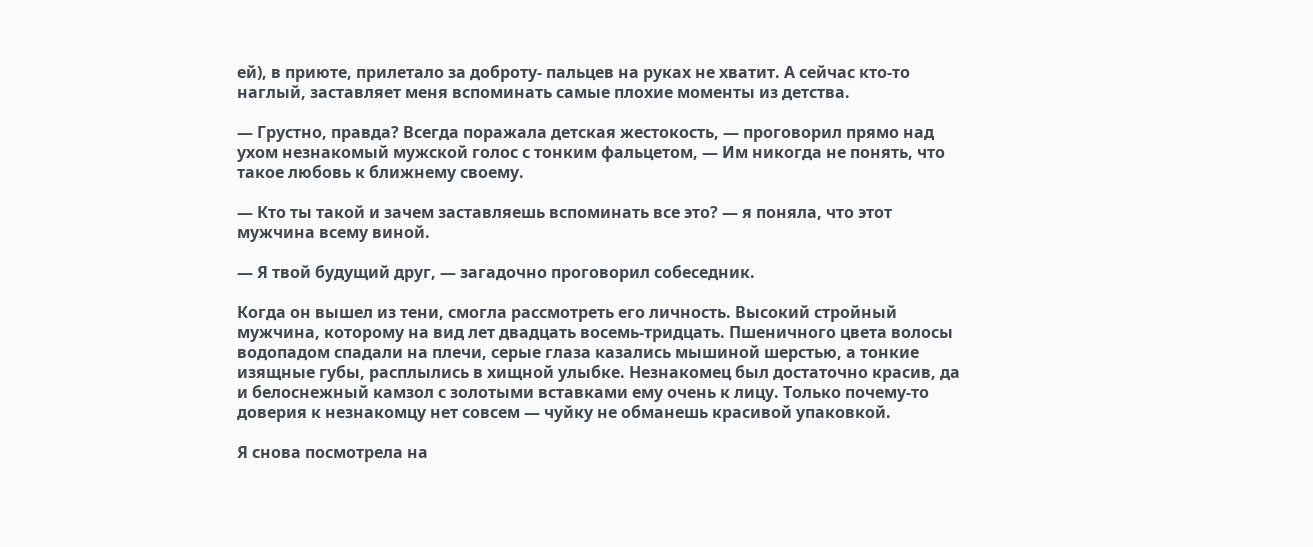ей), в приюте, прилетало за доброту- пальцев на руках не хватит. А сейчас кто-то наглый, заставляет меня вспоминать самые плохие моменты из детства.

— Грустно, правда? Всегда поражала детская жестокость, — проговорил прямо над ухом незнакомый мужской голос с тонким фальцетом, — Им никогда не понять, что такое любовь к ближнему своему.

— Кто ты такой и зачем заставляешь вспоминать все это? — я поняла, что этот мужчина всему виной.

— Я твой будущий друг, — загадочно проговорил собеседник.

Когда он вышел из тени, смогла рассмотреть его личность. Высокий стройный мужчина, которому на вид лет двадцать восемь-тридцать. Пшеничного цвета волосы водопадом спадали на плечи, серые глаза казались мышиной шерстью, а тонкие изящные губы, расплылись в хищной улыбке. Незнакомец был достаточно красив, да и белоснежный камзол с золотыми вставками ему очень к лицу. Только почему-то доверия к незнакомцу нет совсем — чуйку не обманешь красивой упаковкой.

Я снова посмотрела на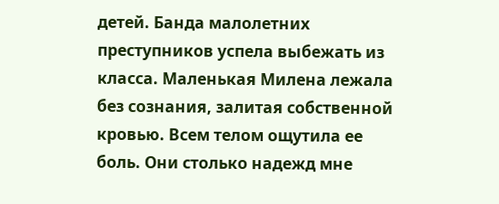детей. Банда малолетних преступников успела выбежать из класса. Маленькая Милена лежала без сознания, залитая собственной кровью. Всем телом ощутила ее боль. Они столько надежд мне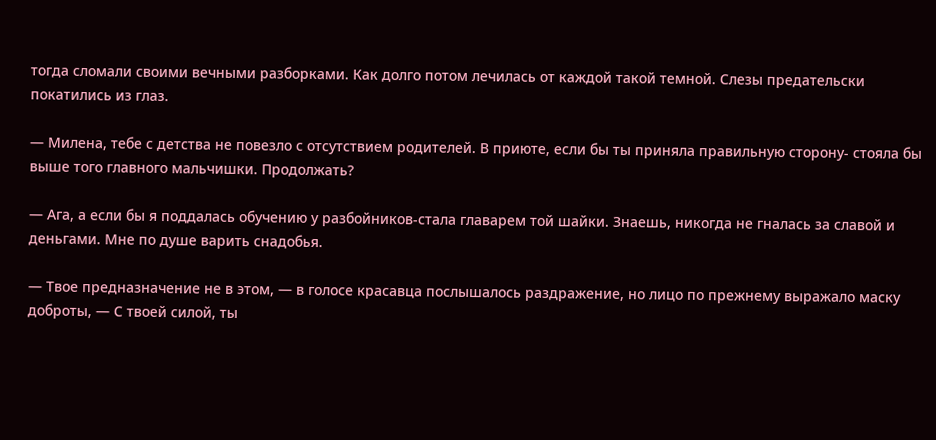тогда сломали своими вечными разборками. Как долго потом лечилась от каждой такой темной. Слезы предательски покатились из глаз.

— Милена, тебе с детства не повезло с отсутствием родителей. В приюте, если бы ты приняла правильную сторону- стояла бы выше того главного мальчишки. Продолжать?

— Ага, а если бы я поддалась обучению у разбойников-стала главарем той шайки. Знаешь, никогда не гналась за славой и деньгами. Мне по душе варить снадобья.

— Твое предназначение не в этом, — в голосе красавца послышалось раздражение, но лицо по прежнему выражало маску доброты, — С твоей силой, ты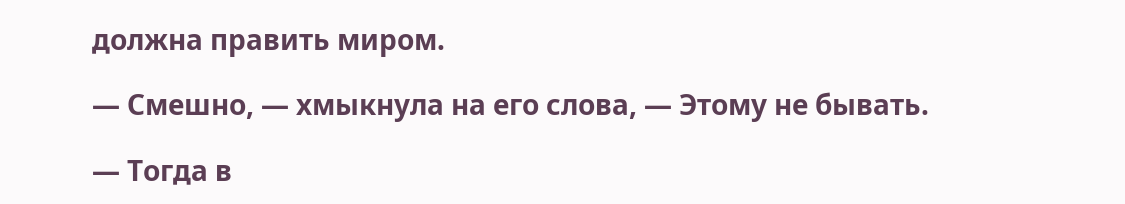должна править миром.

— Смешно, — хмыкнула на его слова, — Этому не бывать.

— Тогда в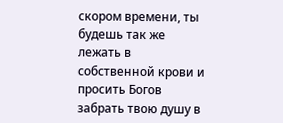скором времени, ты будешь так же лежать в собственной крови и просить Богов забрать твою душу в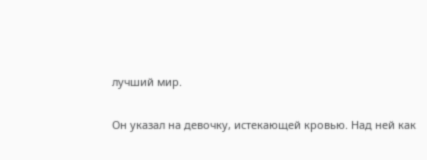лучший мир.

Он указал на девочку, истекающей кровью. Над ней как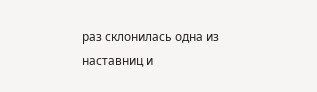раз склонилась одна из наставниц и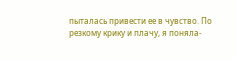пыталась привести ее в чувство. По резкому крику и плачу, я поняла-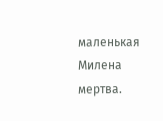маленькая Милена мертва.